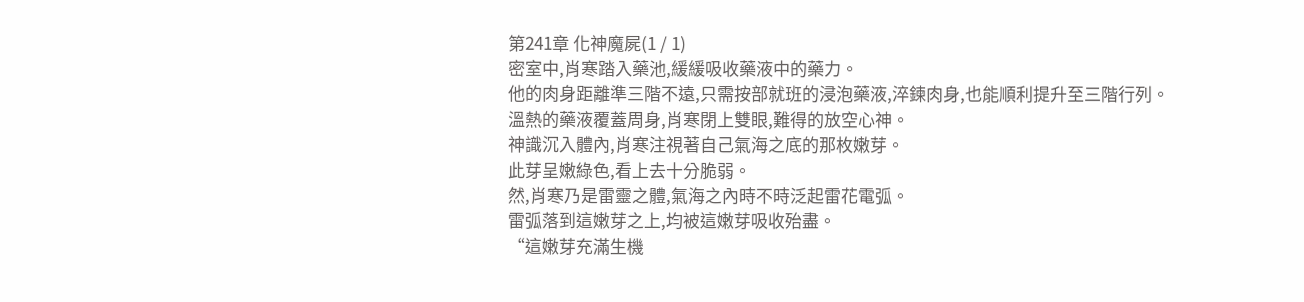第241章 化神魔屍(1 / 1)
密室中,肖寒踏入藥池,緩緩吸收藥液中的藥力。
他的肉身距離準三階不遠,只需按部就班的浸泡藥液,淬鍊肉身,也能順利提升至三階行列。
溫熱的藥液覆蓋周身,肖寒閉上雙眼,難得的放空心神。
神識沉入體內,肖寒注視著自己氣海之底的那枚嫩芽。
此芽呈嫩綠色,看上去十分脆弱。
然,肖寒乃是雷靈之體,氣海之內時不時泛起雷花電弧。
雷弧落到這嫩芽之上,均被這嫩芽吸收殆盡。
“這嫩芽充滿生機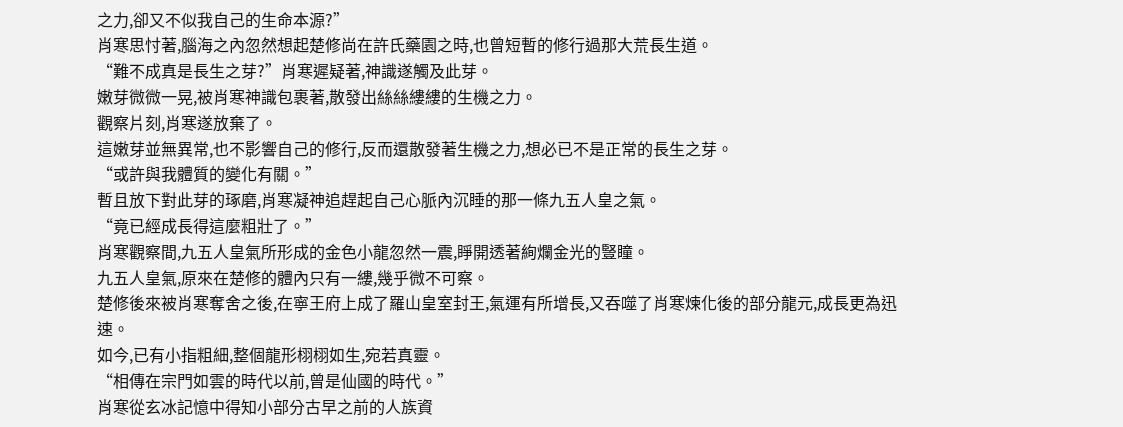之力,卻又不似我自己的生命本源?”
肖寒思忖著,腦海之內忽然想起楚修尚在許氏藥園之時,也曾短暫的修行過那大荒長生道。
“難不成真是長生之芽?”肖寒遲疑著,神識遂觸及此芽。
嫩芽微微一晃,被肖寒神識包裹著,散發出絲絲縷縷的生機之力。
觀察片刻,肖寒遂放棄了。
這嫩芽並無異常,也不影響自己的修行,反而還散發著生機之力,想必已不是正常的長生之芽。
“或許與我體質的變化有關。”
暫且放下對此芽的琢磨,肖寒凝神追趕起自己心脈內沉睡的那一條九五人皇之氣。
“竟已經成長得這麼粗壯了。”
肖寒觀察間,九五人皇氣所形成的金色小龍忽然一震,睜開透著絢爛金光的豎瞳。
九五人皇氣,原來在楚修的體內只有一縷,幾乎微不可察。
楚修後來被肖寒奪舍之後,在寧王府上成了羅山皇室封王,氣運有所增長,又吞噬了肖寒煉化後的部分龍元,成長更為迅速。
如今,已有小指粗細,整個龍形栩栩如生,宛若真靈。
“相傳在宗門如雲的時代以前,曾是仙國的時代。”
肖寒從玄冰記憶中得知小部分古早之前的人族資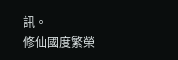訊。
修仙國度繁榮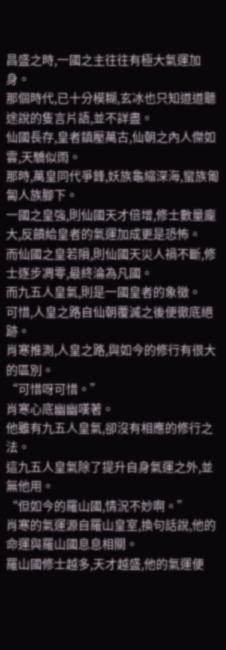昌盛之時,一國之主往往有極大氣運加身。
那個時代,已十分模糊,玄冰也只知道道聽途說的隻言片語,並不詳盡。
仙國長存,皇者鎮壓萬古,仙朝之內人傑如雲,天驕似雨。
那時,萬皇同代爭鋒,妖族龜縮深海,蠻族匍匐人族腳下。
一國之皇強,則仙國天才倍增,修士數量龐大,反饋給皇者的氣運加成更是恐怖。
而仙國之皇若隕,則仙國天災人禍不斷,修士逐步凋零,最終淪為凡國。
而九五人皇氣,則是一國皇者的象徵。
可惜,人皇之路自仙朝覆滅之後便徹底絕跡。
肖寒推測,人皇之路,與如今的修行有很大的區別。
“可惜呀可惜。”
肖寒心底幽幽嘆著。
他雖有九五人皇氣,卻沒有相應的修行之法。
這九五人皇氣除了提升自身氣運之外,並無他用。
“但如今的羅山國,情況不妙啊。”
肖寒的氣運源自羅山皇室,換句話說,他的命運與羅山國息息相關。
羅山國修士越多,天才越盛,他的氣運便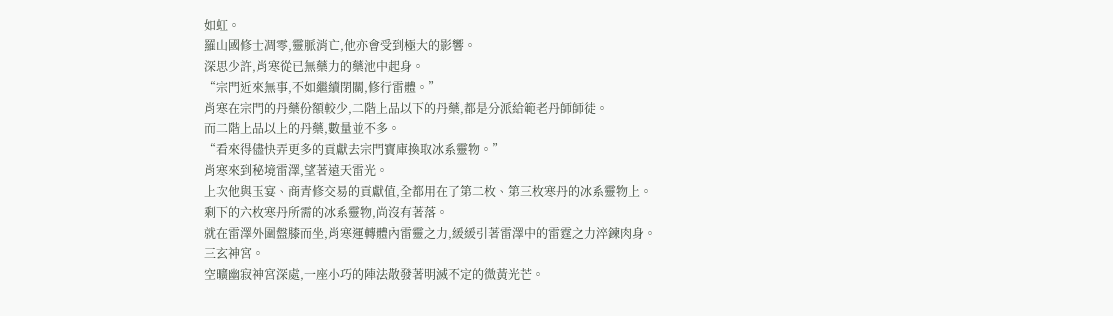如虹。
羅山國修士凋零,靈脈消亡,他亦會受到極大的影響。
深思少許,肖寒從已無藥力的藥池中起身。
“宗門近來無事,不如繼續閉關,修行雷體。”
肖寒在宗門的丹藥份額較少,二階上品以下的丹藥,都是分派給範老丹師師徒。
而二階上品以上的丹藥,數量並不多。
“看來得儘快弄更多的貢獻去宗門寶庫換取冰系靈物。”
肖寒來到秘境雷澤,望著遠天雷光。
上次他與玉宴、商青修交易的貢獻值,全都用在了第二枚、第三枚寒丹的冰系靈物上。
剩下的六枚寒丹所需的冰系靈物,尚沒有著落。
就在雷澤外圍盤膝而坐,肖寒運轉體內雷靈之力,緩緩引著雷澤中的雷霆之力淬鍊肉身。
三玄神宮。
空曠幽寂神宮深處,一座小巧的陣法散發著明滅不定的微黃光芒。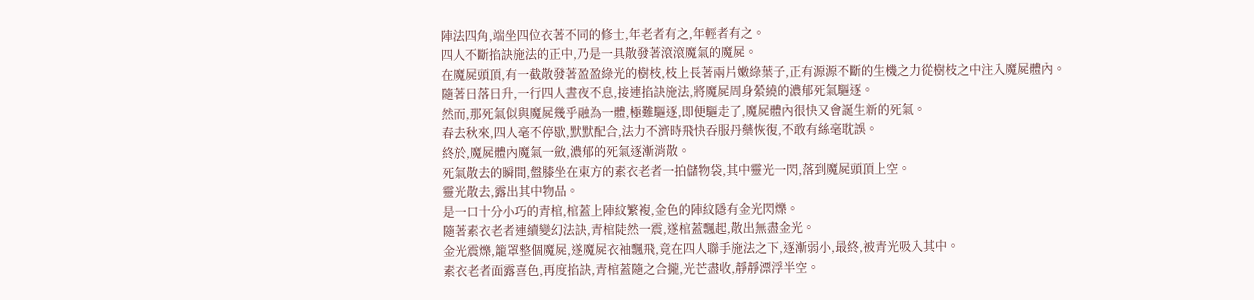陣法四角,端坐四位衣著不同的修士,年老者有之,年輕者有之。
四人不斷掐訣施法的正中,乃是一具散發著滾滾魔氣的魔屍。
在魔屍頭頂,有一截散發著盈盈綠光的樹枝,枝上長著兩片嫩綠葉子,正有源源不斷的生機之力從樹枝之中注入魔屍體內。
隨著日落日升,一行四人晝夜不息,接連掐訣施法,將魔屍周身縈繞的濃郁死氣驅逐。
然而,那死氣似與魔屍幾乎融為一體,極難驅逐,即便驅走了,魔屍體內很快又會誕生新的死氣。
春去秋來,四人毫不停歇,默默配合,法力不濟時飛快吞服丹藥恢復,不敢有絲毫耽誤。
終於,魔屍體內魔氣一斂,濃郁的死氣逐漸消散。
死氣散去的瞬間,盤膝坐在東方的素衣老者一拍儲物袋,其中靈光一閃,落到魔屍頭頂上空。
靈光散去,露出其中物品。
是一口十分小巧的青棺,棺蓋上陣紋繁複,金色的陣紋隱有金光閃爍。
隨著素衣老者連續變幻法訣,青棺陡然一震,遂棺蓋飄起,散出無盡金光。
金光震爍,籠罩整個魔屍,遂魔屍衣袖飄飛,竟在四人聯手施法之下,逐漸弱小,最終,被青光吸入其中。
素衣老者面露喜色,再度掐訣,青棺蓋隨之合攏,光芒盡收,靜靜漂浮半空。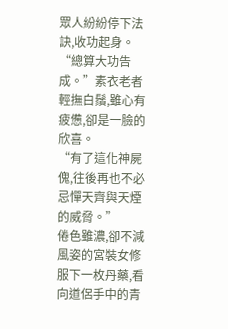眾人紛紛停下法訣,收功起身。
“總算大功告成。”素衣老者輕撫白鬚,雖心有疲憊,卻是一臉的欣喜。
“有了這化神屍傀,往後再也不必忌憚天齊與天煙的威脅。”
倦色雖濃,卻不減風姿的宮裝女修服下一枚丹藥,看向道侶手中的青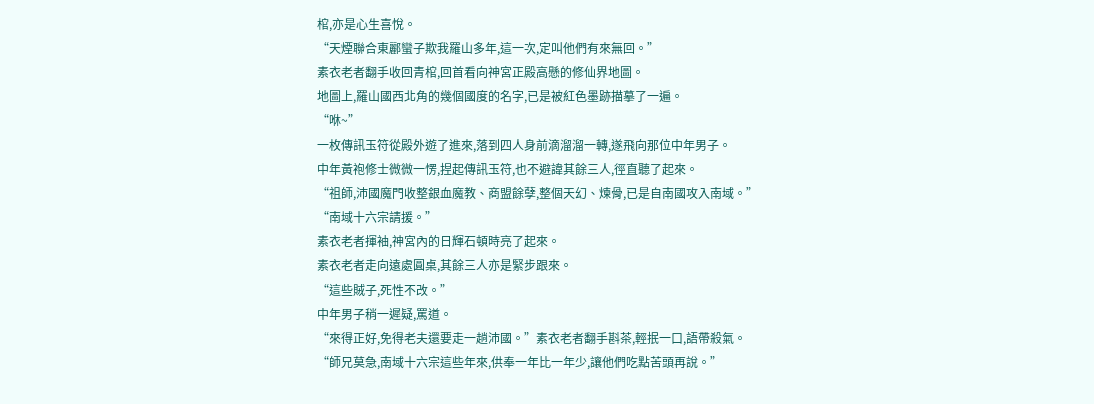棺,亦是心生喜悅。
“天煙聯合東酈蠻子欺我羅山多年,這一次,定叫他們有來無回。”
素衣老者翻手收回青棺,回首看向神宮正殿高懸的修仙界地圖。
地圖上,羅山國西北角的幾個國度的名字,已是被紅色墨跡描摹了一遍。
“咻~”
一枚傳訊玉符從殿外遊了進來,落到四人身前滴溜溜一轉,遂飛向那位中年男子。
中年黃袍修士微微一愣,捏起傳訊玉符,也不避諱其餘三人,徑直聽了起來。
“祖師,沛國魔門收整銀血魔教、商盟餘孽,整個天幻、煉骨,已是自南國攻入南域。”
“南域十六宗請援。”
素衣老者揮袖,神宮內的日輝石頓時亮了起來。
素衣老者走向遠處圓桌,其餘三人亦是緊步跟來。
“這些賊子,死性不改。”
中年男子稍一遲疑,罵道。
“來得正好,免得老夫還要走一趟沛國。”素衣老者翻手斟茶,輕抿一口,語帶殺氣。
“師兄莫急,南域十六宗這些年來,供奉一年比一年少,讓他們吃點苦頭再說。”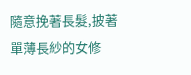隨意挽著長髮,披著單薄長紗的女修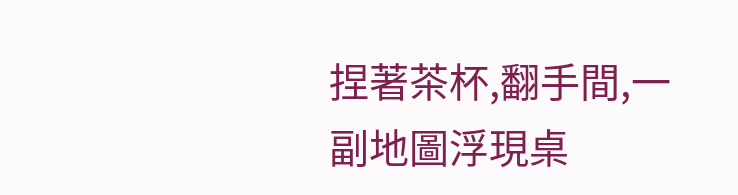捏著茶杯,翻手間,一副地圖浮現桌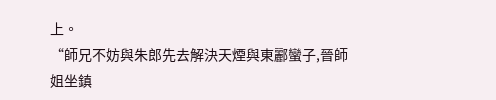上。
“師兄不妨與朱郎先去解決天煙與東酈蠻子,晉師姐坐鎮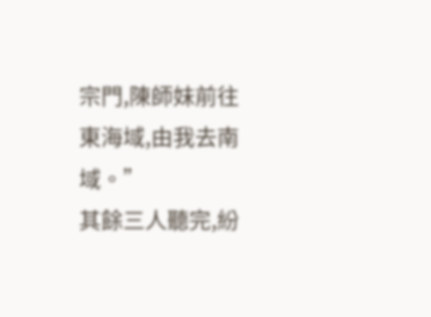宗門,陳師妹前往東海域,由我去南域。”
其餘三人聽完,紛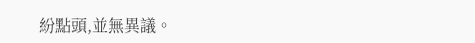紛點頭,並無異議。